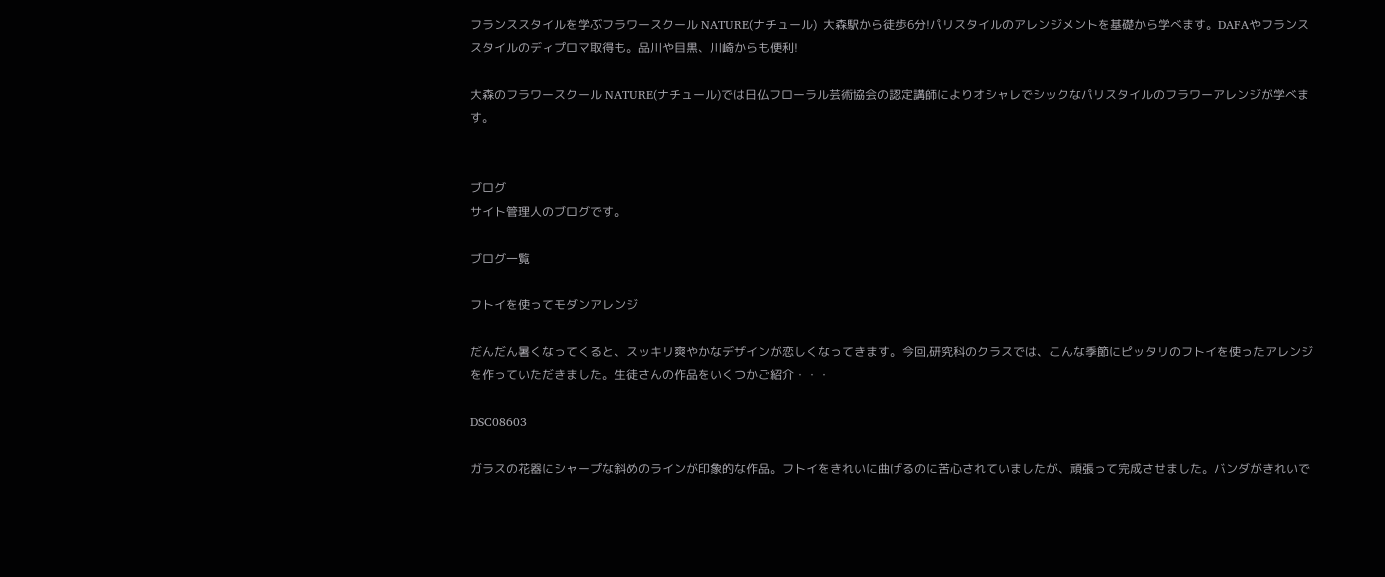フランススタイルを学ぶフラワースクール NATURE(ナチュール)  大森駅から徒歩6分!パリスタイルのアレンジメントを基礎から学べます。DAFAやフランススタイルのディプロマ取得も。品川や目黒、川崎からも便利!

大森のフラワースクール NATURE(ナチュール)では日仏フローラル芸術協会の認定講師によりオシャレでシックなパリスタイルのフラワーアレンジが学べます。


ブログ
サイト管理人のブログです。

ブログ一覧

フトイを使ってモダンアレンジ

だんだん暑くなってくると、スッキリ爽やかなデザインが恋しくなってきます。今回,研究科のクラスでは、こんな季節にピッタリのフトイを使ったアレンジを作っていただきました。生徒さんの作品をいくつかご紹介・・・

DSC08603

ガラスの花器にシャープな斜めのラインが印象的な作品。フトイをきれいに曲げるのに苦心されていましたが、頑張って完成させました。バンダがきれいで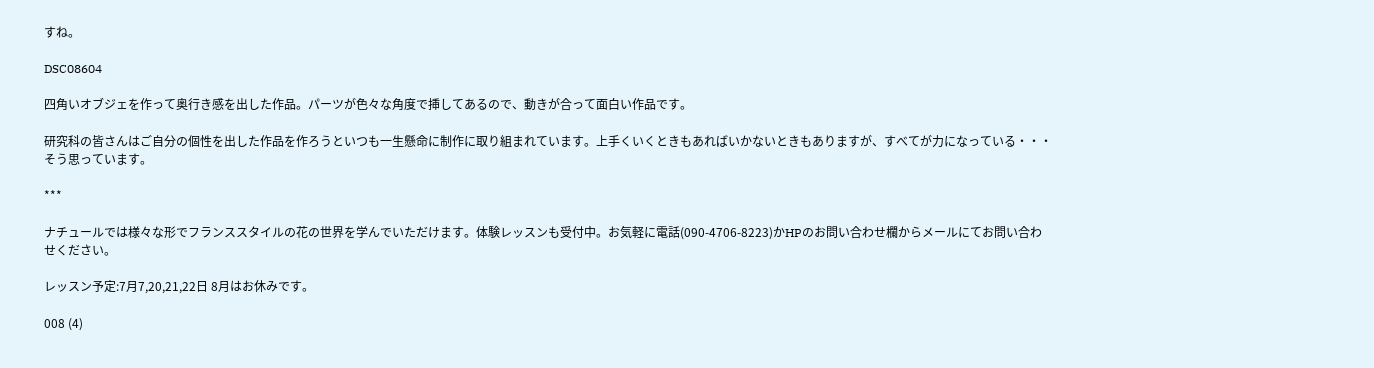すね。

DSC08604

四角いオブジェを作って奥行き感を出した作品。パーツが色々な角度で挿してあるので、動きが合って面白い作品です。

研究科の皆さんはご自分の個性を出した作品を作ろうといつも一生懸命に制作に取り組まれています。上手くいくときもあればいかないときもありますが、すべてが力になっている・・・そう思っています。

***

ナチュールでは様々な形でフランススタイルの花の世界を学んでいただけます。体験レッスンも受付中。お気軽に電話(090-4706-8223)かHPのお問い合わせ欄からメールにてお問い合わせください。

レッスン予定:7月7,20,21,22日 8月はお休みです。

008 (4)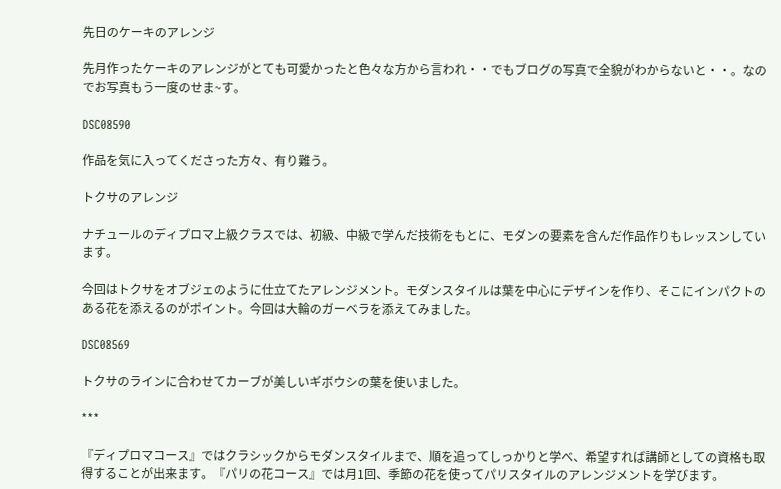先日のケーキのアレンジ

先月作ったケーキのアレンジがとても可愛かったと色々な方から言われ・・でもブログの写真で全貌がわからないと・・。なのでお写真もう一度のせま~す。

DSC08590

作品を気に入ってくださった方々、有り難う。

トクサのアレンジ

ナチュールのディプロマ上級クラスでは、初級、中級で学んだ技術をもとに、モダンの要素を含んだ作品作りもレッスンしています。

今回はトクサをオブジェのように仕立てたアレンジメント。モダンスタイルは葉を中心にデザインを作り、そこにインパクトのある花を添えるのがポイント。今回は大輪のガーベラを添えてみました。

DSC08569

トクサのラインに合わせてカーブが美しいギボウシの葉を使いました。

***

『ディプロマコース』ではクラシックからモダンスタイルまで、順を追ってしっかりと学べ、希望すれば講師としての資格も取得することが出来ます。『パリの花コース』では月1回、季節の花を使ってパリスタイルのアレンジメントを学びます。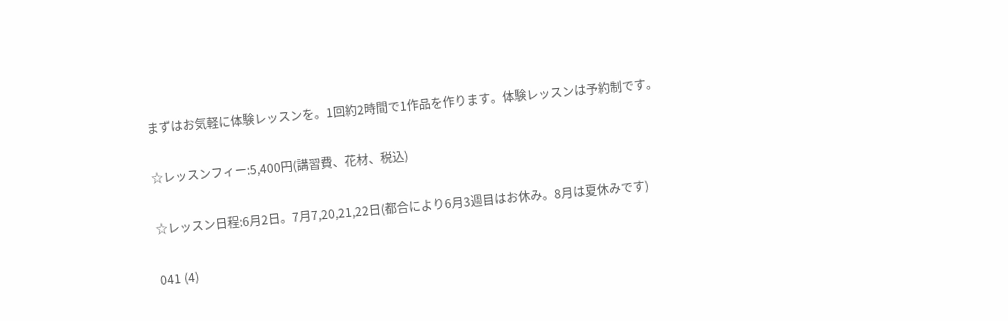まずはお気軽に体験レッスンを。1回約2時間で1作品を作ります。体験レッスンは予約制です。

☆レッスンフィー:5,400円(講習費、花材、税込)

☆レッスン日程:6月2日。7月7,20,21,22日(都合により6月3週目はお休み。8月は夏休みです)

041 (4)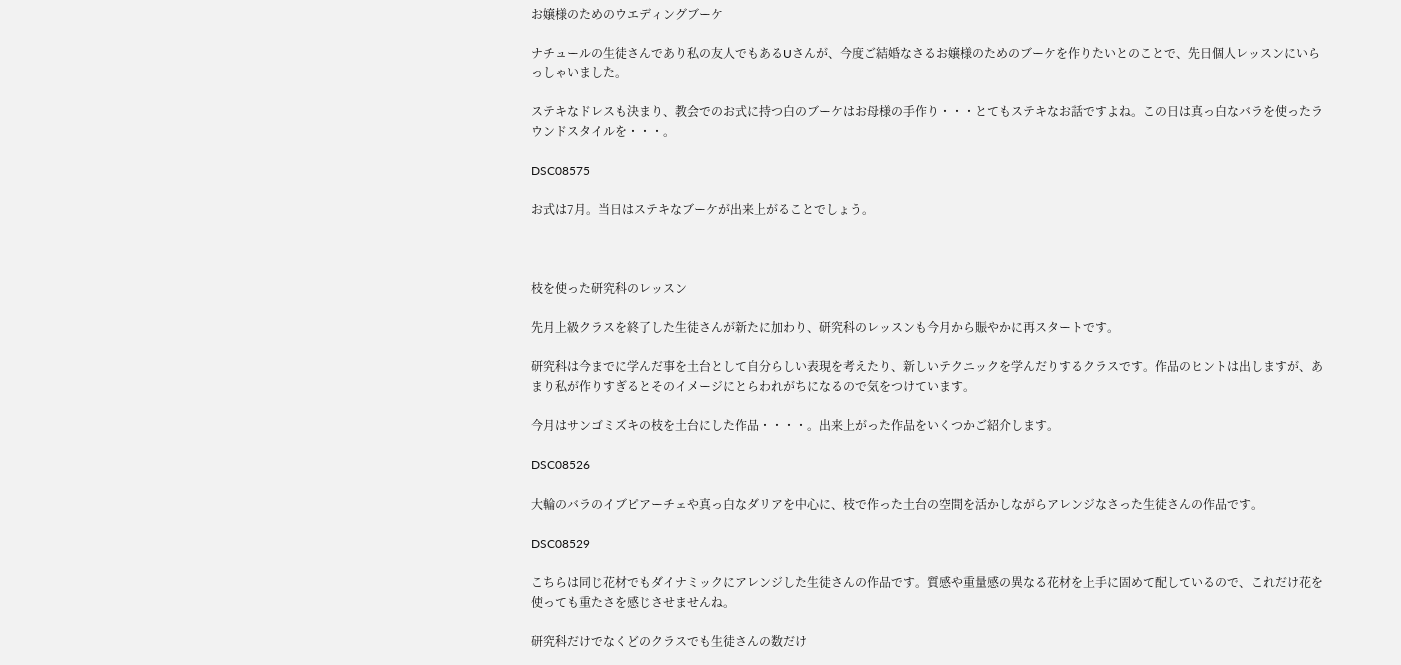お嬢様のためのウエディングブーケ

ナチュールの生徒さんであり私の友人でもあるUさんが、今度ご結婚なさるお嬢様のためのブーケを作りたいとのことで、先日個人レッスンにいらっしゃいました。

ステキなドレスも決まり、教会でのお式に持つ白のブーケはお母様の手作り・・・とてもステキなお話ですよね。この日は真っ白なバラを使ったラウンドスタイルを・・・。

DSC08575

お式は7月。当日はステキなブーケが出来上がることでしょう。



枝を使った研究科のレッスン

先月上級クラスを終了した生徒さんが新たに加わり、研究科のレッスンも今月から賑やかに再スタートです。

研究科は今までに学んだ事を土台として自分らしい表現を考えたり、新しいテクニックを学んだりするクラスです。作品のヒントは出しますが、あまり私が作りすぎるとそのイメージにとらわれがちになるので気をつけています。

今月はサンゴミズキの枝を土台にした作品・・・・。出来上がった作品をいくつかご紹介します。

DSC08526

大輪のバラのイブピアーチェや真っ白なダリアを中心に、枝で作った土台の空間を活かしながらアレンジなさった生徒さんの作品です。

DSC08529

こちらは同じ花材でもダイナミックにアレンジした生徒さんの作品です。質感や重量感の異なる花材を上手に固めて配しているので、これだけ花を使っても重たさを感じさせませんね。

研究科だけでなくどのクラスでも生徒さんの数だけ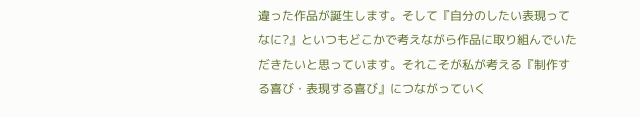違った作品が誕生します。そして『自分のしたい表現ってなに?』といつもどこかで考えながら作品に取り組んでいただきたいと思っています。それこそが私が考える『制作する喜び・表現する喜び』につながっていく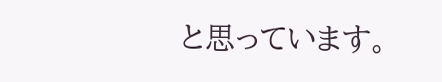と思っています。